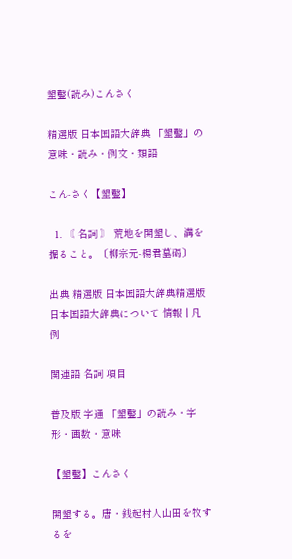墾鑿(読み)こんさく

精選版 日本国語大辞典 「墾鑿」の意味・読み・例文・類語

こん‐さく【墾鑿】

  1. 〘 名詞 〙 荒地を開墾し、溝を掘ること。〔柳宗元‐楊君墓碣〕

出典 精選版 日本国語大辞典精選版 日本国語大辞典について 情報 | 凡例

関連語 名詞 項目

普及版 字通 「墾鑿」の読み・字形・画数・意味

【墾鑿】こんさく

開墾する。唐・銭起村人山田を牧するを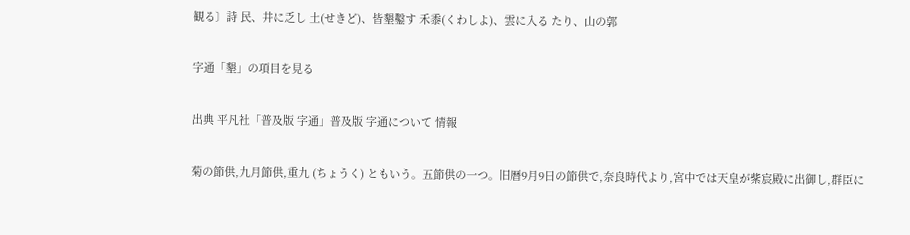観る〕詩 民、井に乏し 土(せきど)、皆墾鑿す 禾黍(くわしよ)、雲に入る たり、山の郭

字通「墾」の項目を見る

出典 平凡社「普及版 字通」普及版 字通について 情報

菊の節供,九月節供,重九 (ちょうく) ともいう。五節供の一つ。旧暦9月9日の節供で,奈良時代より,宮中では天皇が紫宸殿に出御し,群臣に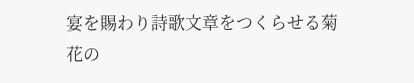宴を賜わり詩歌文章をつくらせる菊花の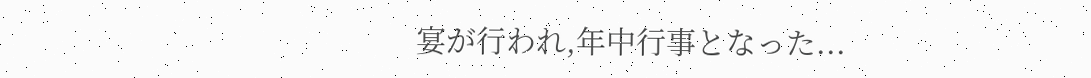宴が行われ,年中行事となった...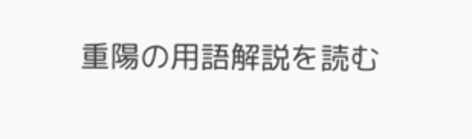重陽の用語解説を読む